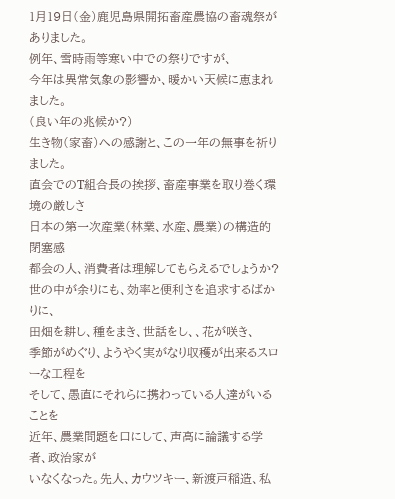1月19日(金)鹿児島県開拓畜産農協の畜魂祭がありました。
例年、雪時雨等寒い中での祭りですが、
今年は異常気象の影響か、暖かい天候に恵まれました。
(良い年の兆候か?)
生き物(家畜)への感謝と、この一年の無事を祈りました。
直会でのT組合長の挨拶、畜産事業を取り巻く環境の厳しさ
日本の第一次産業(林業、水産、農業)の構造的閉塞感
都会の人、消費者は理解してもらえるでしょうか?
世の中が余りにも、効率と便利さを追求するばかりに、
田畑を耕し、種をまき、世話をし、、花が咲き、
季節がめぐり、ようやく実がなり収穫が出来るスローな工程を
そして、愚直にそれらに携わっている人達がいることを
近年、農業問題を口にして、声高に論議する学者、政治家が
いなくなった。先人、カウツキー、新渡戸稲造、私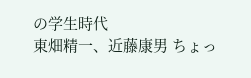の学生時代
東畑精一、近藤康男 ちょっ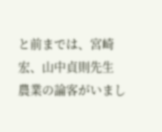と前までは、宮崎宏、山中貞則先生
農業の論客がいまし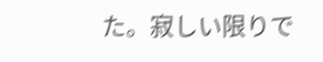た。寂しい限りで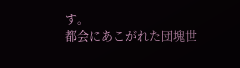す。
都会にあこがれた団塊世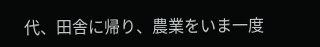代、田舎に帰り、農業をいま一度